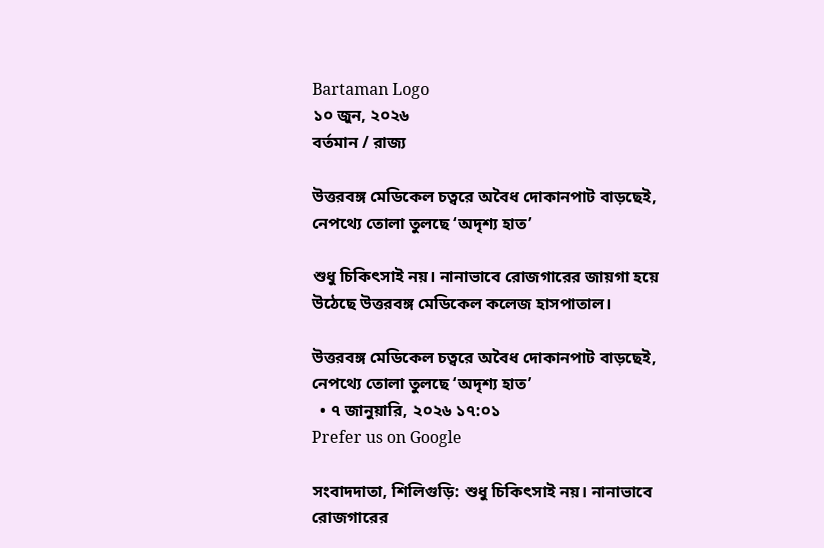Bartaman Logo
১০ জুন, ২০২৬
বর্তমান / রাজ্য

উত্তরবঙ্গ মেডিকেল চত্বরে অবৈধ দোকানপাট বাড়ছেই, নেপথ্যে তোলা তুলছে ‘অদৃশ্য হাত’

শুধু চিকিৎসাই নয়। নানাভাবে রোজগারের জায়গা হয়ে উঠেছে উত্তরবঙ্গ মেডিকেল কলেজ হাসপাতাল।

উত্তরবঙ্গ মেডিকেল চত্বরে অবৈধ দোকানপাট বাড়ছেই, নেপথ্যে তোলা তুলছে ‘অদৃশ্য হাত’
  • ৭ জানুয়ারি, ২০২৬ ১৭:০১
Prefer us on Google

সংবাদদাতা, শিলিগুড়ি: শুধু চিকিৎসাই নয়। নানাভাবে রোজগারের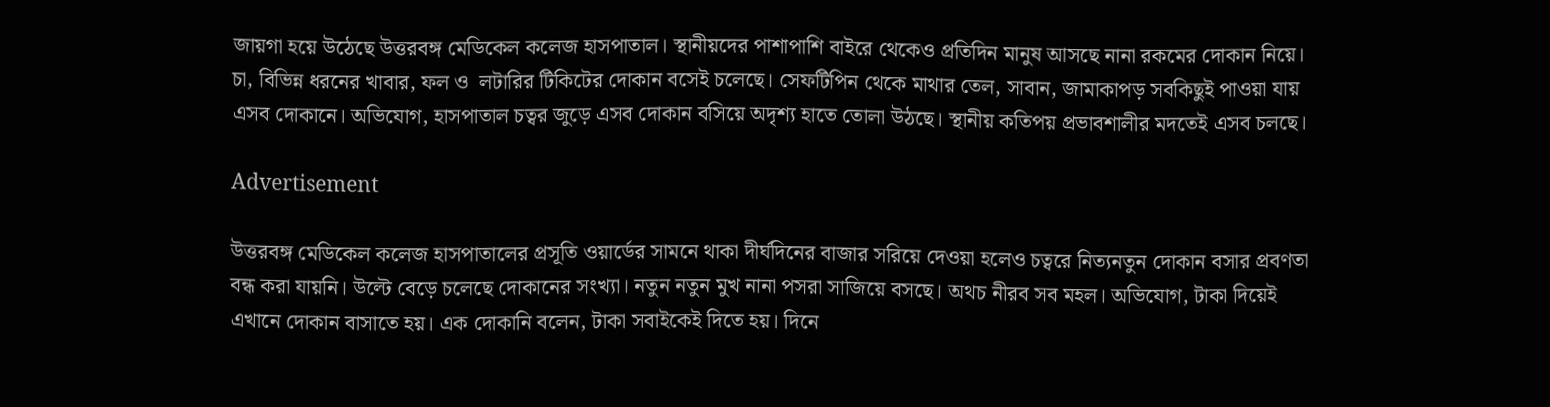জায়গা হয়ে উঠেছে উত্তরবঙ্গ মেডিকেল কলেজ হাসপাতাল। স্থানীয়দের পাশাপাশি বাইরে থেকেও প্রতিদিন মানুষ আসছে নানা রকমের দোকান নিয়ে। চা, বিভিন্ন ধরনের খাবার, ফল ও  লটারির টিকিটের দোকান বসেই চলেছে। সেফটিপিন থেকে মাথার তেল, সাবান, জামাকাপড় সবকিছুই পাওয়া যায় এসব দোকানে। অভিযোগ, হাসপাতাল চত্বর জুড়ে এসব দোকান বসিয়ে অদৃশ্য হাতে তোলা উঠছে। স্থানীয় কতিপয় প্রভাবশালীর মদতেই এসব চলছে।

Advertisement

উত্তরবঙ্গ মেডিকেল কলেজ হাসপাতালের প্রসূতি ওয়ার্ডের সামনে থাকা দীর্ঘদিনের বাজার সরিয়ে দেওয়া হলেও চত্বরে নিত্যনতুন দোকান বসার প্রবণতা বন্ধ করা যায়নি। উল্টে বেড়ে চলেছে দোকানের সংখ্যা। নতুন নতুন মুখ নানা পসরা সাজিয়ে বসছে। অথচ নীরব সব মহল। অভিযোগ, টাকা দিয়েই এখানে দোকান বাসাতে হয়। এক দোকানি বলেন, টাকা সবাইকেই দিতে হয়। দিনে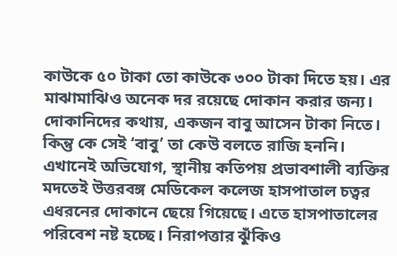কাউকে ৫০ টাকা তো কাউকে ৩০০ টাকা দিতে হয়। এর মাঝামাঝিও অনেক দর রয়েছে দোকান করার জন্য। দোকানিদের কথায়, একজন বাবু আসেন টাকা নিতে। কিন্তু কে সেই ‘বাবু’ তা কেউ বলতে রাজি হননি। এখানেই অভিযোগ, স্থানীয় কতিপয় প্রভাবশালী ব্যক্তির মদতেই উত্তরবঙ্গ মেডিকেল কলেজ হাসপাতাল চত্বর এধরনের দোকানে ছেয়ে গিয়েছে। এতে হাসপাতালের পরিবেশ নষ্ট হচ্ছে। নিরাপত্তার ঝুঁকিও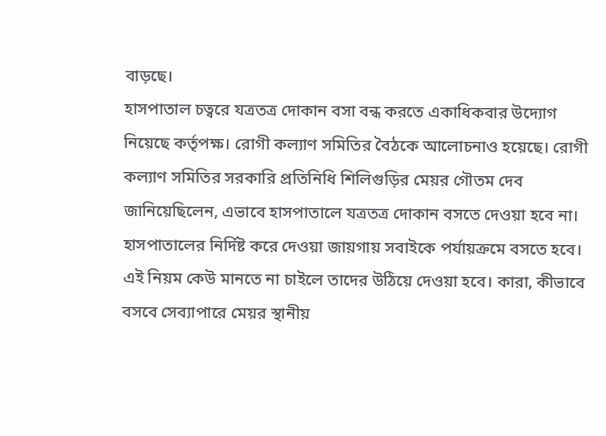বাড়ছে।
হাসপাতাল চত্বরে যত্রতত্র দোকান বসা বন্ধ করতে একাধিকবার উদ্যোগ নিয়েছে কর্তৃপক্ষ। রোগী কল্যাণ সমিতির বৈঠকে আলোচনাও হয়েছে। রোগী কল্যাণ সমিতির সরকারি প্রতিনিধি শিলিগুড়ির মেয়র গৌতম দেব জানিয়েছিলেন, এভাবে হাসপাতালে যত্রতত্র দোকান বসতে দেওয়া হবে না।  হাসপাতালের নির্দিষ্ট করে দেওয়া জায়গায় সবাইকে পর্যায়ক্রমে বসতে হবে। এই নিয়ম কেউ মানতে না চাইলে তাদের উঠিয়ে দেওয়া হবে। কারা, কীভাবে বসবে সেব্যাপারে মেয়র স্থানীয়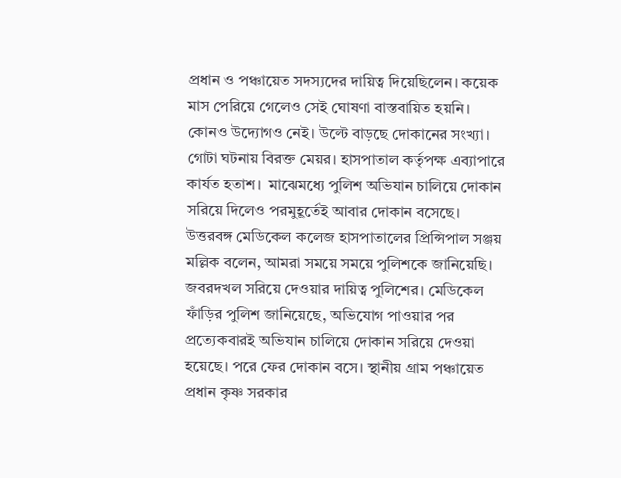প্রধান ও পঞ্চায়েত সদস্যদের দায়িত্ব দিয়েছিলেন। কয়েক মাস পেরিয়ে গেলেও সেই ঘোষণা বাস্তবায়িত হয়নি। কোনও উদ্যোগও নেই। উল্টে বাড়ছে দোকানের সংখ্যা। গোটা ঘটনায় বিরক্ত মেয়র। হাসপাতাল কর্তৃপক্ষ এব্যাপারে কার্যত হতাশ।  মাঝেমধ্যে পুলিশ অভিযান চালিয়ে দোকান সরিয়ে দিলেও পরমুহূর্তেই আবার দোকান বসেছে।
উত্তরবঙ্গ মেডিকেল কলেজ হাসপাতালের প্রিন্সিপাল সঞ্জয় মল্লিক বলেন, আমরা সময়ে সময়ে পুলিশকে জানিয়েছি। জবরদখল সরিয়ে দেওয়ার দায়িত্ব পুলিশের। মেডিকেল ফাঁড়ির পুলিশ জানিয়েছে, অভিযোগ পাওয়ার পর প্রত্যেকবারই অভিযান চালিয়ে দোকান সরিয়ে দেওয়া হয়েছে। পরে ফের দোকান বসে। স্থানীয় গ্রাম পঞ্চায়েত প্রধান কৃষ্ণ সরকার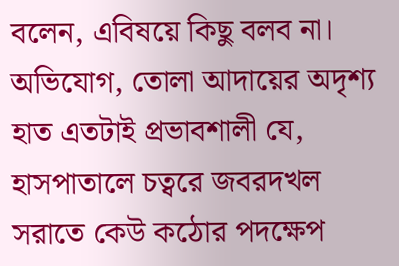বলেন, এবিষয়ে কিছু বলব না।
অভিযোগ, তোলা আদায়ের অদৃশ্য হাত এতটাই প্রভাবশালী যে, হাসপাতালে চত্বরে জবরদখল সরাতে কেউ কঠোর পদক্ষেপ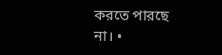করতে পারছে না। •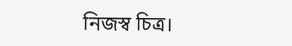নিজস্ব চিত্র।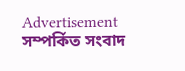Advertisement
সম্পর্কিত সংবাদ